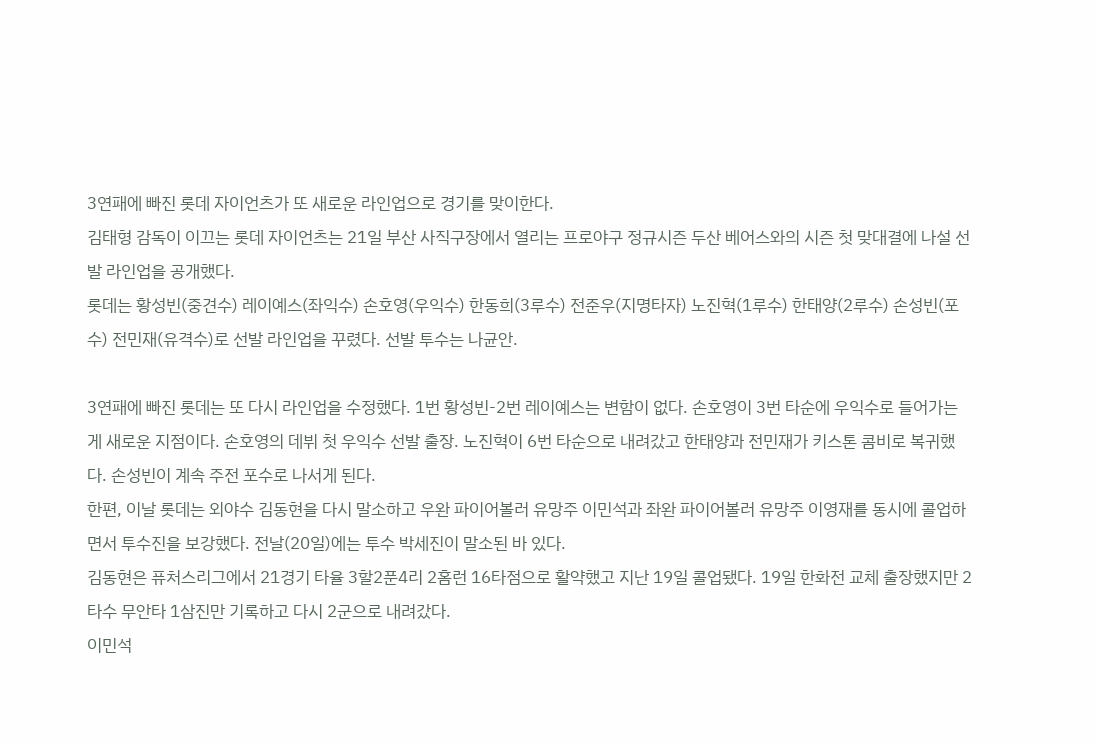3연패에 빠진 롯데 자이언츠가 또 새로운 라인업으로 경기를 맞이한다.
김태형 감독이 이끄는 롯데 자이언츠는 21일 부산 사직구장에서 열리는 프로야구 정규시즌 두산 베어스와의 시즌 첫 맞대결에 나설 선발 라인업을 공개했다.
롯데는 황성빈(중견수) 레이예스(좌익수) 손호영(우익수) 한동희(3루수) 전준우(지명타자) 노진혁(1루수) 한태양(2루수) 손성빈(포수) 전민재(유격수)로 선발 라인업을 꾸렸다. 선발 투수는 나균안.

3연패에 빠진 롯데는 또 다시 라인업을 수정했다. 1번 황성빈-2번 레이예스는 변함이 없다. 손호영이 3번 타순에 우익수로 들어가는 게 새로운 지점이다. 손호영의 데뷔 첫 우익수 선발 출장. 노진혁이 6번 타순으로 내려갔고 한태양과 전민재가 키스톤 콤비로 복귀했다. 손성빈이 계속 주전 포수로 나서게 된다.
한편, 이날 롯데는 외야수 김동현을 다시 말소하고 우완 파이어볼러 유망주 이민석과 좌완 파이어볼러 유망주 이영재를 동시에 콜업하면서 투수진을 보강했다. 전날(20일)에는 투수 박세진이 말소된 바 있다.
김동현은 퓨처스리그에서 21경기 타율 3할2푼4리 2홈런 16타점으로 활약했고 지난 19일 콜업됐다. 19일 한화전 교체 출장했지만 2타수 무안타 1삼진만 기록하고 다시 2군으로 내려갔다.
이민석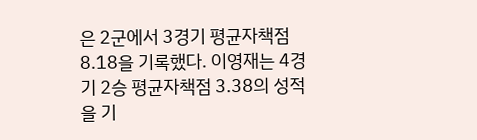은 2군에서 3경기 평균자책점 8.18을 기록했다. 이영재는 4경기 2승 평균자책점 3.38의 성적을 기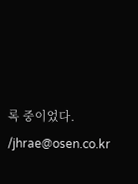록 중이었다. /jhrae@osen.co.kr